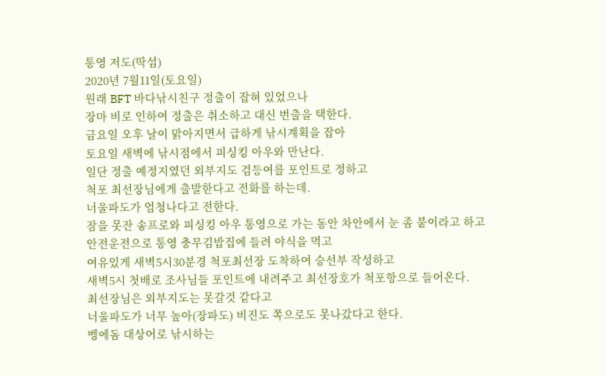통영 저도(딱섬)
2020년 7월11일(토요일)
원래 BFT 바다낚시친구 정출이 잡혀 있었으나
장마 비로 인하여 정출은 취소하고 대신 번출을 택한다.
금요일 오후 날이 맑아지면서 급하게 낚시계획을 잡아
토요일 새벽에 낚시점에서 피싱킹 아우와 만난다.
일단 정출 예정지였던 외부지도 검등여를 포인트로 정하고
척포 최선장님에게 출발한다고 전화를 하는데.
너울파도가 엄청나다고 전한다.
잠을 못잔 송프로와 피싱킹 아우 통영으로 가는 동안 차안에서 눈 좀 붙이라고 하고
안전운전으로 통영 충무김밥집에 들려 야식을 먹고
여유있게 새벽5시30분경 척포최선장 도착하여 승선부 작성하고
새벽5시 첫배로 조사님들 포인트에 내려주고 최선장호가 척포항으로 들어온다.
최선장님은 외부지도는 못갈것 같다고
너울파도가 너무 높아(장파도) 비진도 쪽으로도 못나갔다고 한다.
벵에돔 대상어로 낚시하는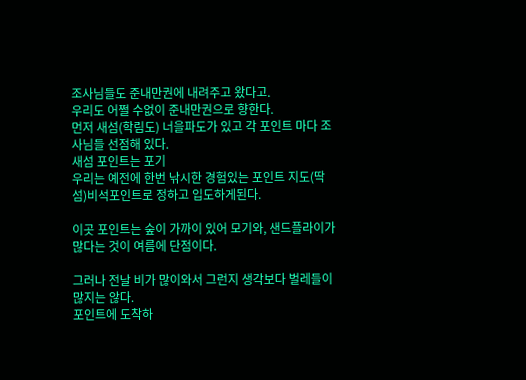조사님들도 준내만권에 내려주고 왔다고.
우리도 어쩔 수없이 준내만권으로 향한다.
먼저 새섬(학림도) 너을파도가 있고 각 포인트 마다 조사님들 선점해 있다.
새섬 포인트는 포기
우리는 예전에 한번 낚시한 경험있는 포인트 지도(딱섬)비석포인트로 정하고 입도하게된다.

이곳 포인트는 숲이 가까이 있어 모기와, 샌드플라이가 많다는 것이 여름에 단점이다.

그러나 전날 비가 많이와서 그런지 생각보다 벌레들이 많지는 않다.
포인트에 도착하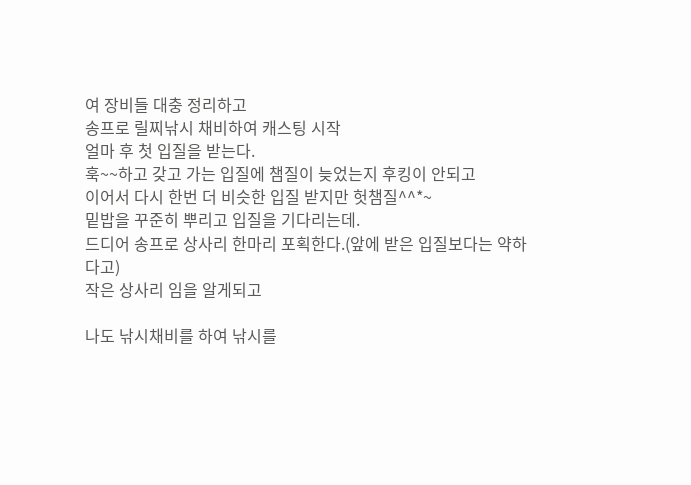여 장비들 대충 정리하고
송프로 릴찌낚시 채비하여 캐스팅 시작
얼마 후 첫 입질을 받는다.
훅~~하고 갖고 가는 입질에 챔질이 늦었는지 후킹이 안되고
이어서 다시 한번 더 비슷한 입질 받지만 헛챔질^^*~
밑밥을 꾸준히 뿌리고 입질을 기다리는데.
드디어 송프로 상사리 한마리 포획한다.(앞에 받은 입질보다는 약하다고)
작은 상사리 임을 알게되고

나도 낚시채비를 하여 낚시를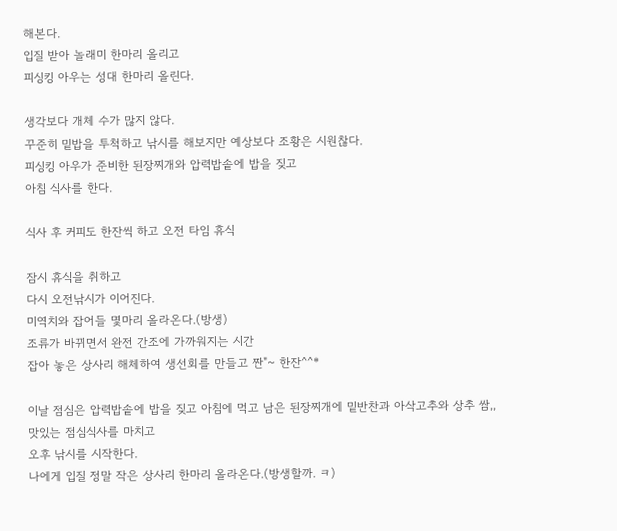해본다.
입질 받아 놀래미 한마리 올리고
피싱킹 아우는 성대 한마리 올린다.

생각보다 개체 수가 많지 않다.
꾸준히 밑밥을 투척하고 낚시를 해보지만 예상보다 조황은 시원찮다.
피싱킹 아우가 준비한 된장찌개와 압력밥솥에 밥을 짖고
아침 식사를 한다.

식사 후 커피도 한잔씩 하고 오전 타임 휴식

잠시 휴식을 취하고
다시 오전낚시가 이어진다.
미역치와 잡어들 몇마리 올라온다.(방생)
조류가 바뀌면서 완전 간조에 가까워지는 시간
잡아 놓은 상사리 해체하여 생선회를 만들고 짠"~ 한잔^^*

이날 점심은 압력밥솥에 밥을 짖고 아침에 먹고 남은 된장찌개에 밑반찬과 아삭고추와 상추 쌈,,
맛있는 점심식사를 마치고
오후 낚시를 시작한다.
나에게 입질 정말 작은 상사리 한마리 올라온다.(방생할까. ㅋ)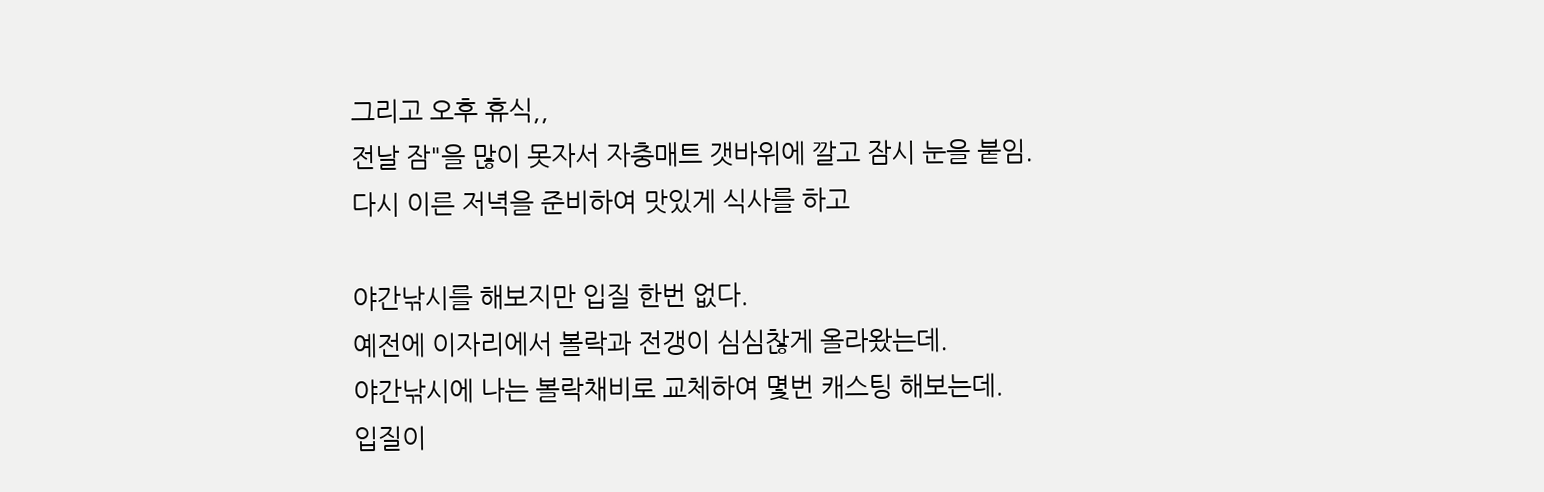그리고 오후 휴식,,
전날 잠"을 많이 못자서 자충매트 갯바위에 깔고 잠시 눈을 붙임.
다시 이른 저녁을 준비하여 맛있게 식사를 하고

야간낚시를 해보지만 입질 한번 없다.
예전에 이자리에서 볼락과 전갱이 심심찮게 올라왔는데.
야간낚시에 나는 볼락채비로 교체하여 몇번 캐스팅 해보는데.
입질이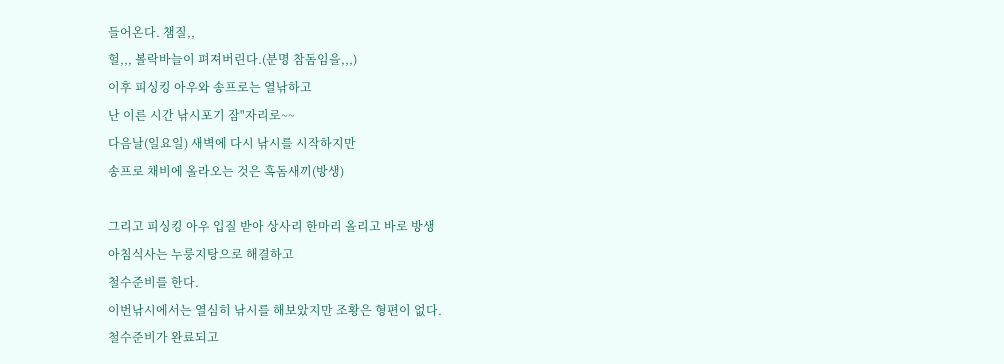들어온다. 챔질,,
헐,,, 볼락바늘이 펴져버린다.(분명 참돔임을,,,)
이후 피싱킹 아우와 송프로는 열낚하고
난 이른 시간 낚시포기 잠"자리로~~
다음날(일요일) 새벽에 다시 낚시를 시작하지만
송프로 채비에 올라오는 것은 혹돔새끼(방생)

그리고 피싱킹 아우 입질 받아 상사리 한마리 올리고 바로 방생
아침식사는 누룽지탕으로 해결하고
철수준비를 한다.
이번낚시에서는 열심히 낚시를 해보았지만 조황은 형편이 없다.
철수준비가 완료되고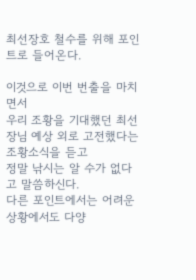최선장호 철수를 위해 포인트로 들어온다.

이것으로 이번 번출을 마치면서
우리 조황을 기대했던 최선장님 예상 외로 고전했다는 조황소식을 듣고
정말 낚시는 알 수가 없다고 말씀하신다.
다른 포인트에서는 어려운 상황에서도 다양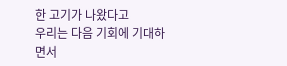한 고기가 나왔다고
우리는 다음 기회에 기대하면서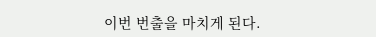이번 번출을 마치게 된다.